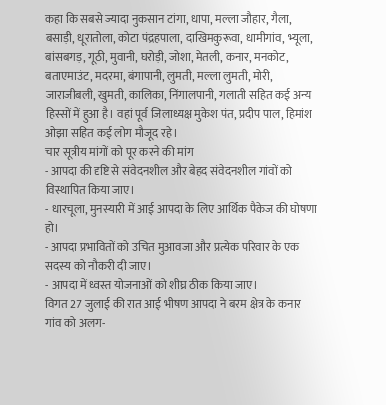कहा कि सबसे ज्यादा नुकसान टांगा, धापा, मल्ला जौहार, गैला, बसाड़ी, धूरातोला, कोटा पंद्रहपाला, दाखिमकुरूवा, धामीगांव, भ्यूला, बांसबगड़, गूठी, मुवानी, घरोड़ी, जोशा, मेतली, कनार, मनकोट, बताएमाउंट, मदरमा, बंगापानी, लुमती, मल्ला लुमती, मोरी, जाराजीबली, खुमती, कालिका, निंगालपानी, गलाती सहित कई अन्य हिस्सों में हुआ है। वहां पूर्व जिलाध्यक्ष मुकेश पंत, प्रदीप पाल, हिमांश ओझा सहित कई लोग मौजूद रहे।
चार सूत्रीय मांगों को पूर करने की मांग
- आपदा की दृष्टि से संवेदनशील और बेहद संवेदनशील गांवों को विस्थापित किया जाए।
- धारचूला, मुनस्यारी में आई आपदा के लिए आर्थिक पैकेज की घोषणा हो।
- आपदा प्रभावितों को उचित मुआवजा और प्रत्येक परिवार के एक सदस्य को नौकरी दी जाए।
- आपदा में ध्वस्त योजनाओं को शीघ्र ठीक किया जाए।
विगत 27 जुलाई की रात आई भीषण आपदा ने बरम क्षेत्र के कनार गांव को अलग-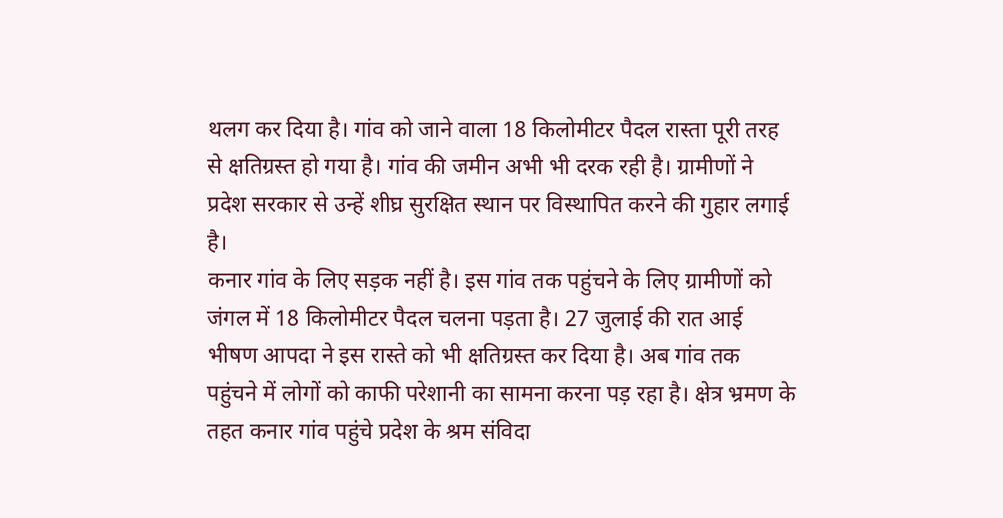थलग कर दिया है। गांव को जाने वाला 18 किलोमीटर पैदल रास्ता पूरी तरह से क्षतिग्रस्त हो गया है। गांव की जमीन अभी भी दरक रही है। ग्रामीणों ने प्रदेश सरकार से उन्हें शीघ्र सुरक्षित स्थान पर विस्थापित करने की गुहार लगाई है।
कनार गांव के लिए सड़क नहीं है। इस गांव तक पहुंचने के लिए ग्रामीणों को जंगल में 18 किलोमीटर पैदल चलना पड़ता है। 27 जुलाई की रात आई भीषण आपदा ने इस रास्ते को भी क्षतिग्रस्त कर दिया है। अब गांव तक पहुंचने में लोगों को काफी परेशानी का सामना करना पड़ रहा है। क्षेत्र भ्रमण के तहत कनार गांव पहुंचे प्रदेश के श्रम संविदा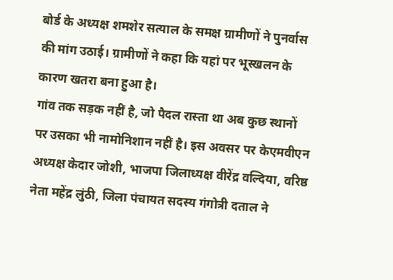बोर्ड के अध्यक्ष शमशेर सत्याल के समक्ष ग्रामीणों ने पुनर्वास की मांग उठाई। ग्रामीणों ने कहा कि यहां पर भूस्खलन के कारण खतरा बना हुआ है।
गांव तक सड़क नहीं है, जो पैदल रास्ता था अब कुछ स्थानों पर उसका भी नामोनिशान नहीं है। इस अवसर पर केएमवीएन अध्यक्ष केदार जोशी, भाजपा जिलाध्यक्ष वीरेंद्र वल्दिया, वरिष्ठ नेता महेंद्र लुंठी, जिला पंचायत सदस्य गंगोत्री दताल ने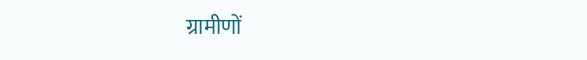ग्रामीणों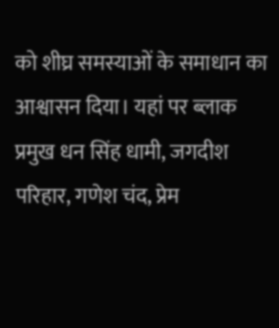को शीघ्र समस्याओं के समाधान का आश्वासन दिया। यहां पर ब्लाक प्रमुख धन सिंह धामी, जगदीश परिहार, गणेश चंद, प्रेम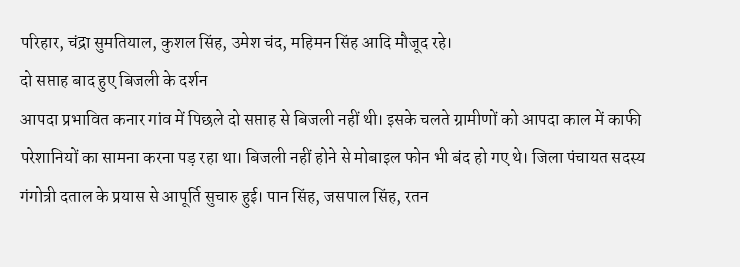परिहार, चंद्रा सुमतियाल, कुशल सिंह, उमेश चंद, महिमन सिंह आदि मौजूद रहे।
दो सप्ताह बाद हुए बिजली के दर्शन
आपदा प्रभावित कनार गांव में पिछले दो सप्ताह से बिजली नहीं थी। इसके चलते ग्रामीणों को आपदा काल में काफी परेशानियों का सामना करना पड़ रहा था। बिजली नहीं होने से मोबाइल फोन भी बंद हो गए थे। जिला पंचायत सदस्य गंगोत्री दताल के प्रयास से आपूर्ति सुचारु हुई। पान सिंह, जसपाल सिंह, रतन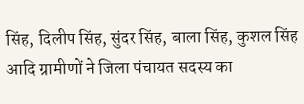सिंह, दिलीप सिंह, सुंदर सिंह, बाला सिंह, कुशल सिंह आदि ग्रामीणों ने जिला पंचायत सदस्य का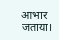आभार जताया।